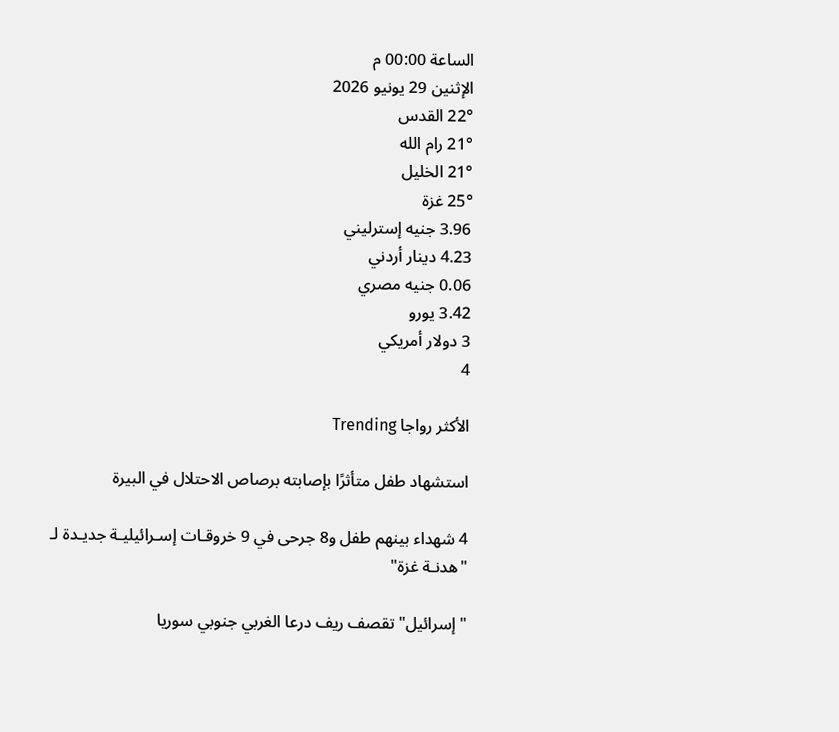الساعة 00:00 م
الإثنين 29 يونيو 2026
22° القدس
21° رام الله
21° الخليل
25° غزة
3.96 جنيه إسترليني
4.23 دينار أردني
0.06 جنيه مصري
3.42 يورو
3 دولار أمريكي
4

الأكثر رواجا Trending

استشهاد طفل متأثرًا بإصابته برصاص الاحتلال في البيرة

4 شهداء بينهم طفل و8 جرحى في 9 خروقـات إسـرائيليـة جديـدة لـ "هدنـة غزة"

"إسرائيل" تقصف ريف درعا الغربي جنوبي سوريا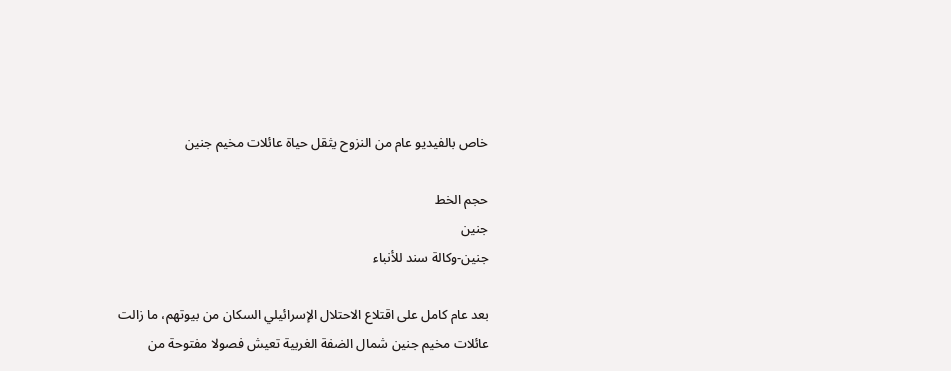خاص بالفيديو عام من النزوح يثقل حياة عائلات مخيم جنين

حجم الخط
جنين
جنين-وكالة سند للأنباء

بعد عام كامل على اقتلاع الاحتلال الإسرائيلي السكان من بيوتهم، ما زالت عائلات مخيم جنين شمال الضفة الغربية تعيش فصولا مفتوحة من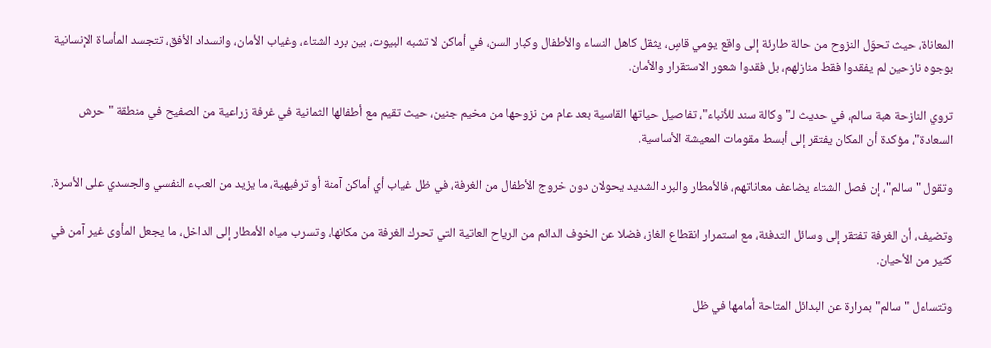المعاناة، حيث تحوّل النزوح من حالة طارئة إلى واقع يومي قاسٍ، يثقل كاهل النساء والأطفال وكبار السن، في أماكن لا تشبه البيوت، بين برد الشتاء، وغياب الأمان، وانسداد الأفق، تتجسد المأساة الإنسانية بوجوه نازحين لم يفقدوا فقط منازلهم، بل فقدوا شعور الاستقرار والأمان.

تروي النازحة هبة سالم، في حديث لـ"وكالة سند للأنباء"، تفاصيل حياتها القاسية بعد عام من نزوحها من مخيم جنين، حيث تقيم مع أطفالها الثمانية في غرفة زراعية من الصفيح في منطقة "حرش السعادة"، مؤكدة أن المكان يفتقر إلى أبسط مقومات المعيشة الأساسية.

وتقول "سالم"، إن فصل الشتاء يضاعف معاناتهم، فالأمطار والبرد الشديد يحولان دون خروج الأطفال من الغرفة، في ظل غياب أي أماكن آمنة أو ترفيهية، ما يزيد من العبء النفسي والجسدي على الأسرة.

وتضيف، أن الغرفة تفتقر إلى وسائل التدفئة، مع استمرار انقطاع الغاز، فضلا عن الخوف الدائم من الرياح العاتية التي تحرك الغرفة من مكانها، وتسرب مياه الأمطار إلى الداخل، ما يجعل المأوى غير آمن في كثير من الأحيان.

وتتساءل "سالم" بمرارة عن البدائل المتاحة أمامها في ظل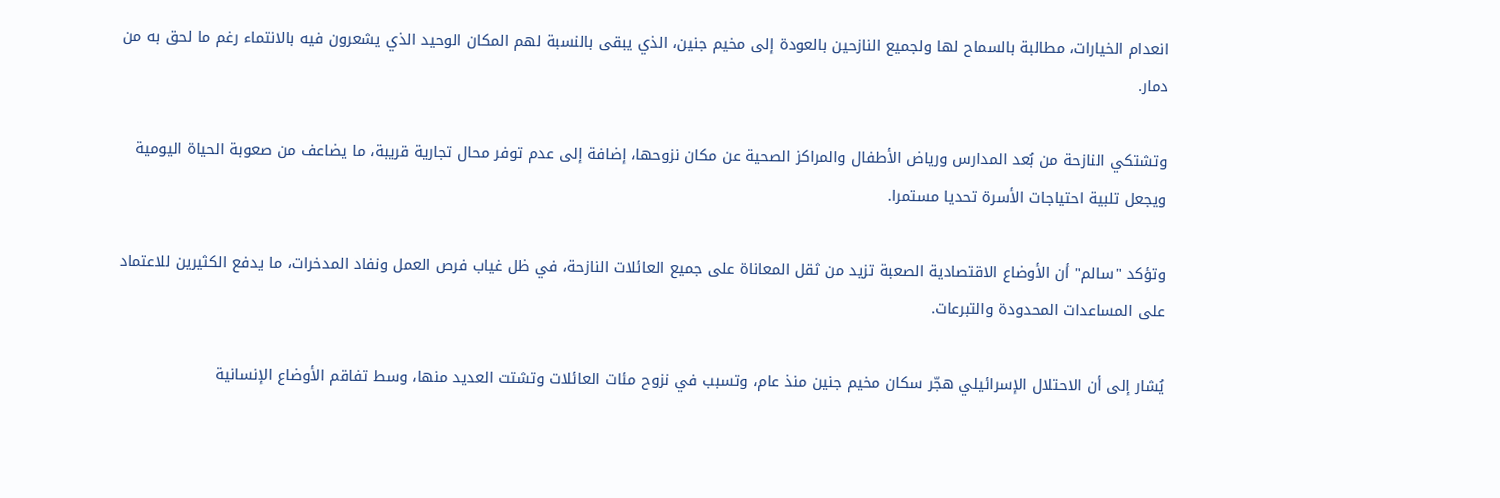انعدام الخيارات، مطالبة بالسماح لها ولجميع النازحين بالعودة إلى مخيم جنين، الذي يبقى بالنسبة لهم المكان الوحيد الذي يشعرون فيه بالانتماء رغم ما لحق به من دمار.

وتشتكي النازحة من بُعد المدارس ورياض الأطفال والمراكز الصحية عن مكان نزوحها، إضافة إلى عدم توفر محال تجارية قريبة، ما يضاعف من صعوبة الحياة اليومية ويجعل تلبية احتياجات الأسرة تحديا مستمرا.

وتؤكد "سالم" أن الأوضاع الاقتصادية الصعبة تزيد من ثقل المعاناة على جميع العائلات النازحة، في ظل غياب فرص العمل ونفاد المدخرات، ما يدفع الكثيرين للاعتماد على المساعدات المحدودة والتبرعات.

يُشار إلى أن الاحتلال الإسرائيلي هجّر سكان مخيم جنين منذ عام، وتسبب في نزوح مئات العائلات وتشتت العديد منها، وسط تفاقم الأوضاع الإنسانية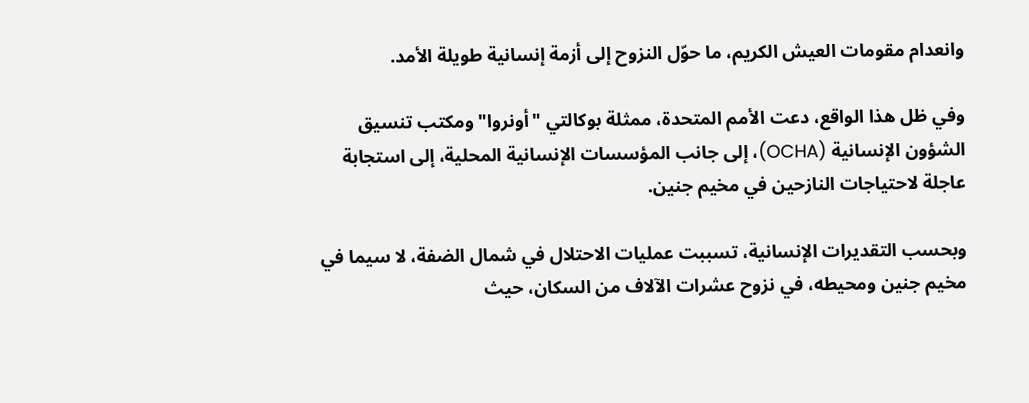وانعدام مقومات العيش الكريم، ما حوّل النزوح إلى أزمة إنسانية طويلة الأمد.

وفي ظل هذا الواقع، دعت الأمم المتحدة، ممثلة بوكالتي "أونروا" ومكتب تنسيق الشؤون الإنسانية (OCHA)، إلى جانب المؤسسات الإنسانية المحلية، إلى استجابة عاجلة لاحتياجات النازحين في مخيم جنين.

وبحسب التقديرات الإنسانية، تسببت عمليات الاحتلال في شمال الضفة، لا سيما في مخيم جنين ومحيطه، في نزوح عشرات الآلاف من السكان، حيث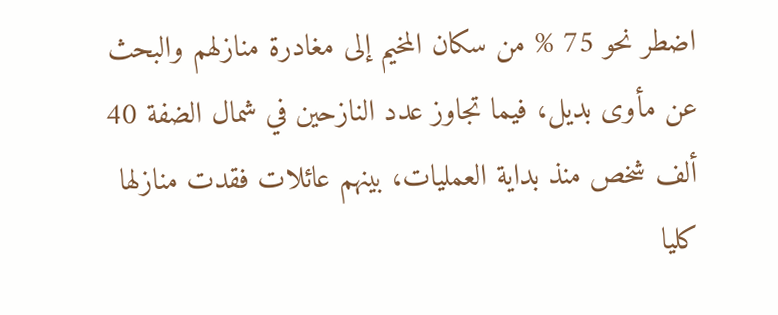اضطر نحو 75 % من سكان المخيم إلى مغادرة منازلهم والبحث عن مأوى بديل، فيما تجاوز عدد النازحين في شمال الضفة 40 ألف شخص منذ بداية العمليات، بينهم عائلات فقدت منازلها كليا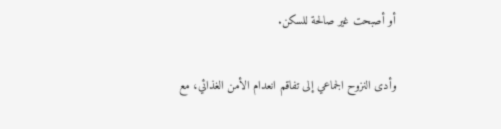أو أصبحت غير صالحة للسكن.

وأدى النزوح الجماعي إلى تفاقم انعدام الأمن الغذائي، مع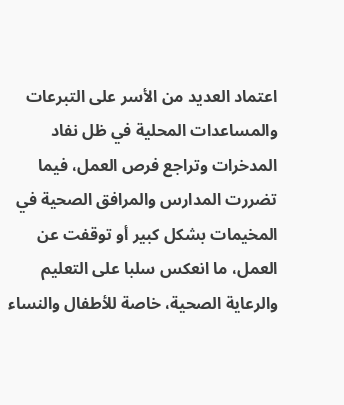اعتماد العديد من الأسر على التبرعات والمساعدات المحلية في ظل نفاد المدخرات وتراجع فرص العمل، فيما تضررت المدارس والمرافق الصحية في المخيمات بشكل كبير أو توقفت عن العمل، ما انعكس سلبا على التعليم والرعاية الصحية، خاصة للأطفال والنساء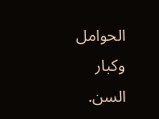الحوامل وكبار السن.